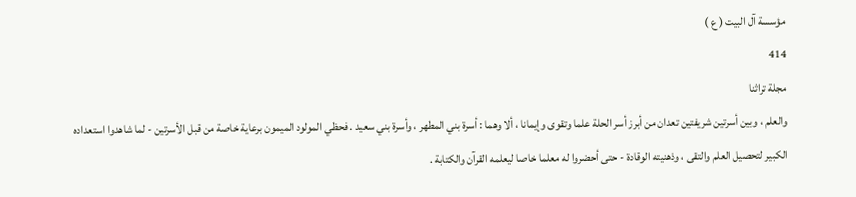مؤسسة آل البيت ( ع )
414
مجلة تراثنا
والعلم ، وبين أسرتين شريفتين تعدان من أبرز أسر الحلة علما وتقوى وإيمانا ، ألا وهما : أسرة بني المطهر ، وأسرة بني سعيد . فحظي المولود الميمون برعاية خاصة من قبل الأسرتين - لما شاهدوا استعداده الكبير لتحصيل العلم والتقى ، وذهنيته الوقادة - حتى أحضروا له معلما خاصا ليعلمه القرآن والكتابة .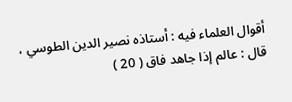أقوال العلماء فيه : أستاذه نصير الدين الطوسي ، قال : عالم إذا جاهد فاق ( 20 )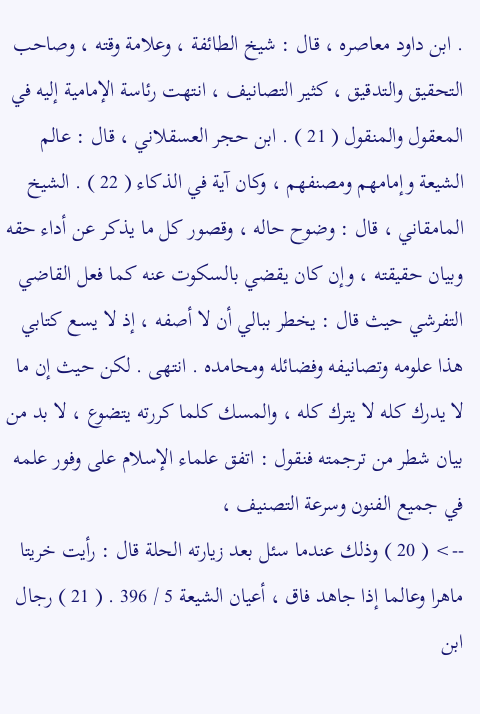. ابن داود معاصره ، قال : شيخ الطائفة ، وعلامة وقته ، وصاحب التحقيق والتدقيق ، كثير التصانيف ، انتهت رئاسة الإمامية إليه في المعقول والمنقول ( 21 ) . ابن حجر العسقلاني ، قال : عالم الشيعة وإمامهم ومصنفهم ، وكان آية في الذكاء ( 22 ) . الشيخ المامقاني ، قال : وضوح حاله ، وقصور كل ما يذكر عن أداء حقه وبيان حقيقته ، وإن كان يقضي بالسكوت عنه كما فعل القاضي التفرشي حيث قال : يخطر ببالي أن لا أصفه ، إذ لا يسع كتابي هذا علومه وتصانيفه وفضائله ومحامده . انتهى . لكن حيث إن ما لا يدرك كله لا يترك كله ، والمسك كلما كررته يتضوع ، لا بد من بيان شطر من ترجمته فنقول : اتفق علماء الإسلام على وفور علمه في جميع الفنون وسرعة التصنيف ،
--> ( 20 ) وذلك عندما سئل بعد زيارته الحلة قال : رأيت خريتا ماهرا وعالما إذا جاهد فاق ، أعيان الشيعة 5 / 396 . ( 21 ) رجال ابن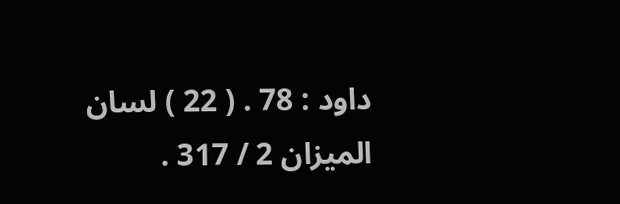داود : 78 . ( 22 ) لسان الميزان 2 / 317 .